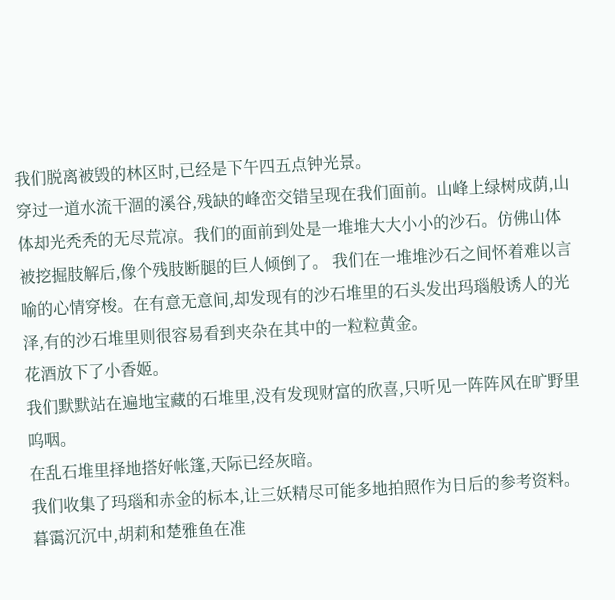我们脱离被毁的林区时,已经是下午四五点钟光景。
穿过一道水流干涸的溪谷,残缺的峰峦交错呈现在我们面前。山峰上绿树成荫,山体却光秃秃的无尽荒凉。我们的面前到处是一堆堆大大小小的沙石。仿佛山体被挖掘肢解后,像个残肢断腿的巨人倾倒了。 我们在一堆堆沙石之间怀着难以言喻的心情穿梭。在有意无意间,却发现有的沙石堆里的石头发出玛瑙般诱人的光泽,有的沙石堆里则很容易看到夹杂在其中的一粒粒黄金。
花酒放下了小香姬。
我们默默站在遍地宝藏的石堆里,没有发现财富的欣喜,只听见一阵阵风在旷野里呜咽。
在乱石堆里择地搭好帐篷,天际已经灰暗。
我们收集了玛瑙和赤金的标本,让三妖精尽可能多地拍照作为日后的参考资料。
暮霭沉沉中,胡莉和楚雅鱼在准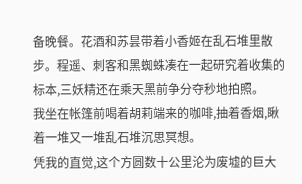备晚餐。花酒和苏昙带着小香姬在乱石堆里散步。程遥、刺客和黑蜘蛛凑在一起研究着收集的标本,三妖精还在乘天黑前争分夺秒地拍照。
我坐在帐篷前喝着胡莉端来的咖啡,抽着香烟,瞅着一堆又一堆乱石堆沉思冥想。
凭我的直觉,这个方圆数十公里沦为废墟的巨大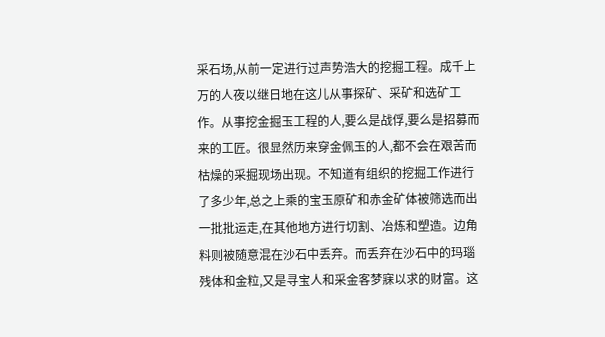采石场,从前一定进行过声势浩大的挖掘工程。成千上万的人夜以继日地在这儿从事探矿、采矿和选矿工作。从事挖金掘玉工程的人,要么是战俘,要么是招募而来的工匠。很显然历来穿金佩玉的人,都不会在艰苦而枯燥的采掘现场出现。不知道有组织的挖掘工作进行了多少年,总之上乘的宝玉原矿和赤金矿体被筛选而出一批批运走,在其他地方进行切割、冶炼和塑造。边角料则被随意混在沙石中丢弃。而丢弃在沙石中的玛瑙残体和金粒,又是寻宝人和采金客梦寐以求的财富。这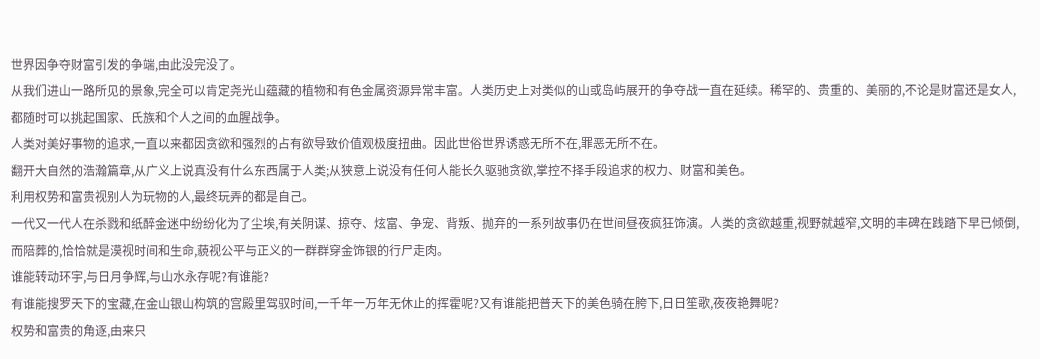世界因争夺财富引发的争端,由此没完没了。
从我们进山一路所见的景象,完全可以肯定尧光山蕴藏的植物和有色金属资源异常丰富。人类历史上对类似的山或岛屿展开的争夺战一直在延续。稀罕的、贵重的、美丽的,不论是财富还是女人,都随时可以挑起国家、氏族和个人之间的血腥战争。
人类对美好事物的追求,一直以来都因贪欲和强烈的占有欲导致价值观极度扭曲。因此世俗世界诱惑无所不在,罪恶无所不在。
翻开大自然的浩瀚篇章,从广义上说真没有什么东西属于人类;从狭意上说没有任何人能长久驱驰贪欲,掌控不择手段追求的权力、财富和美色。
利用权势和富贵视别人为玩物的人,最终玩弄的都是自己。
一代又一代人在杀戮和纸醉金迷中纷纷化为了尘埃,有关阴谋、掠夺、炫富、争宠、背叛、抛弃的一系列故事仍在世间昼夜疯狂饰演。人类的贪欲越重,视野就越窄,文明的丰碑在践踏下早已倾倒,而陪葬的,恰恰就是漠视时间和生命,藐视公平与正义的一群群穿金饰银的行尸走肉。
谁能转动环宇,与日月争辉,与山水永存呢?有谁能?
有谁能搜罗天下的宝藏,在金山银山构筑的宫殿里驾驭时间,一千年一万年无休止的挥霍呢?又有谁能把普天下的美色骑在胯下,日日笙歌,夜夜艳舞呢?
权势和富贵的角逐,由来只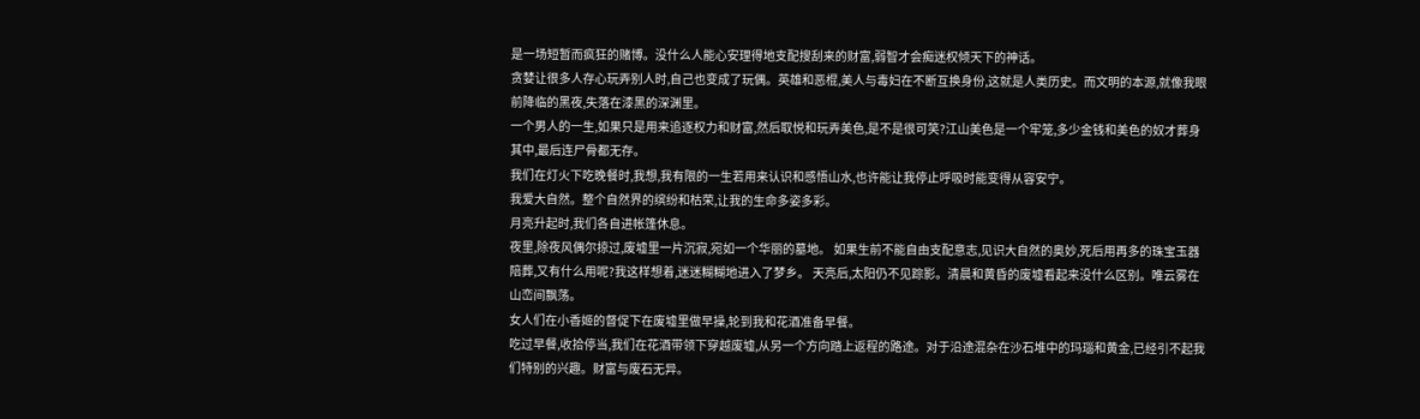是一场短暂而疯狂的赌博。没什么人能心安理得地支配搜刮来的财富,弱智才会痴迷权倾天下的神话。
贪婪让很多人存心玩弄别人时,自己也变成了玩偶。英雄和恶棍,美人与毒妇在不断互换身份,这就是人类历史。而文明的本源,就像我眼前降临的黑夜,失落在漆黑的深渊里。
一个男人的一生,如果只是用来追逐权力和财富,然后取悦和玩弄美色,是不是很可笑?江山美色是一个牢笼,多少金钱和美色的奴才葬身其中,最后连尸骨都无存。
我们在灯火下吃晚餐时,我想,我有限的一生若用来认识和感悟山水,也许能让我停止呼吸时能变得从容安宁。
我爱大自然。整个自然界的缤纷和枯荣,让我的生命多姿多彩。
月亮升起时,我们各自进帐篷休息。
夜里,除夜风偶尔掠过,废墟里一片沉寂,宛如一个华丽的墓地。 如果生前不能自由支配意志,见识大自然的奥妙,死后用再多的珠宝玉器陪葬,又有什么用呢?我这样想着,迷迷糊糊地进入了梦乡。 天亮后,太阳仍不见踪影。清晨和黄昏的废墟看起来没什么区别。唯云雾在山峦间飘荡。
女人们在小香姬的督促下在废墟里做早操,轮到我和花酒准备早餐。
吃过早餐,收拾停当,我们在花酒带领下穿越废墟,从另一个方向踏上返程的路途。对于沿途混杂在沙石堆中的玛瑙和黄金,已经引不起我们特别的兴趣。财富与废石无异。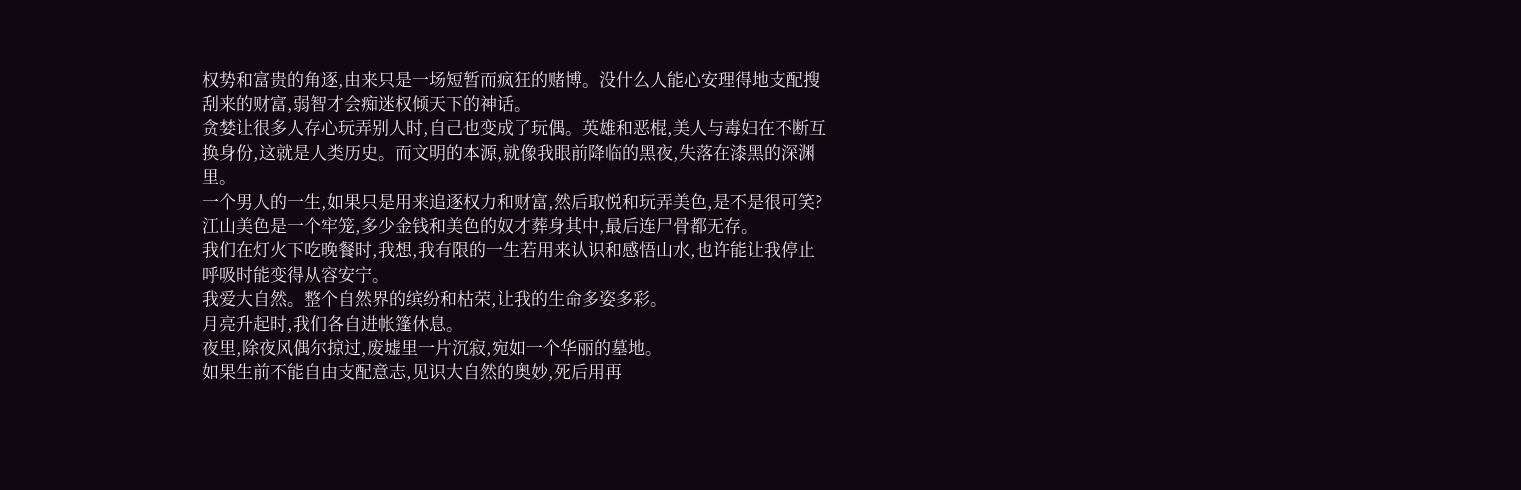权势和富贵的角逐,由来只是一场短暂而疯狂的赌博。没什么人能心安理得地支配搜刮来的财富,弱智才会痴迷权倾天下的神话。
贪婪让很多人存心玩弄别人时,自己也变成了玩偶。英雄和恶棍,美人与毒妇在不断互换身份,这就是人类历史。而文明的本源,就像我眼前降临的黑夜,失落在漆黑的深渊里。
一个男人的一生,如果只是用来追逐权力和财富,然后取悦和玩弄美色,是不是很可笑?江山美色是一个牢笼,多少金钱和美色的奴才葬身其中,最后连尸骨都无存。
我们在灯火下吃晚餐时,我想,我有限的一生若用来认识和感悟山水,也许能让我停止呼吸时能变得从容安宁。
我爱大自然。整个自然界的缤纷和枯荣,让我的生命多姿多彩。
月亮升起时,我们各自进帐篷休息。
夜里,除夜风偶尔掠过,废墟里一片沉寂,宛如一个华丽的墓地。
如果生前不能自由支配意志,见识大自然的奥妙,死后用再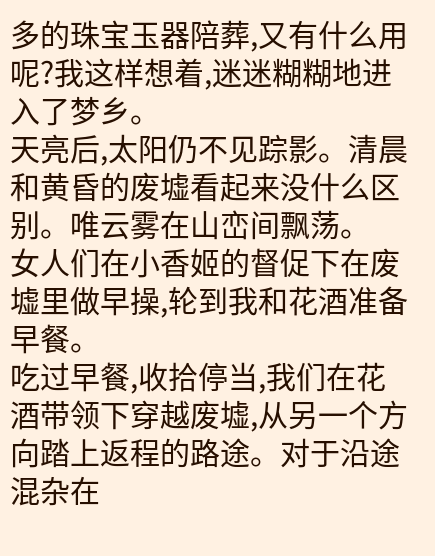多的珠宝玉器陪葬,又有什么用呢?我这样想着,迷迷糊糊地进入了梦乡。
天亮后,太阳仍不见踪影。清晨和黄昏的废墟看起来没什么区别。唯云雾在山峦间飘荡。
女人们在小香姬的督促下在废墟里做早操,轮到我和花酒准备早餐。
吃过早餐,收拾停当,我们在花酒带领下穿越废墟,从另一个方向踏上返程的路途。对于沿途混杂在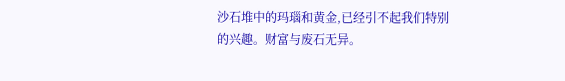沙石堆中的玛瑙和黄金,已经引不起我们特别的兴趣。财富与废石无异。